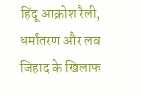हिंदू आक्रोश रैली, धर्मांतरण और लव जिहाद के खिलाफ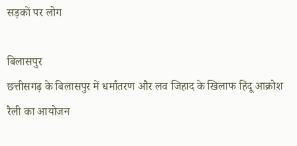सड़कों पर लोग

बिलासपुर
छत्तीसगढ़ के बिलासपुर में धर्मांतरण और लव जिहाद के खिलाफ हिंदू आक्रोश रैली का आयोजन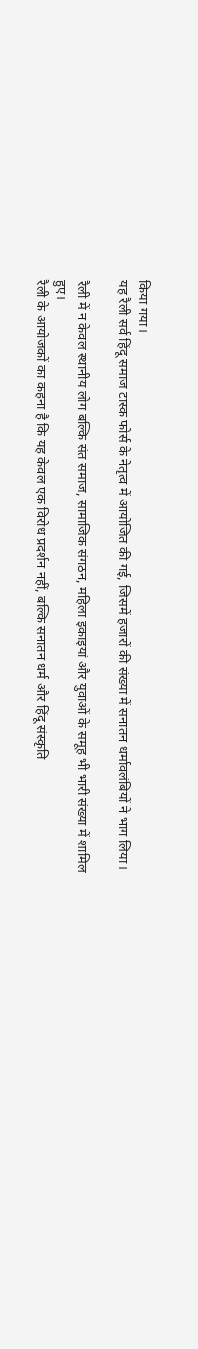किया गया।
यह रैली सर्व हिंदू समाज टास्क फोर्स के नेतृत्व में आयोजित की गई, जिसमें हजारों की संख्या में सनातन धर्मावलंबियों ने भाग लिया।

रैली में न केवल स्थानीय लोग बल्कि संत समाज, सामाजिक संगठन, महिला इकाइयां और युवाओं के समूह भी भारी संख्या में शामिल हुए।
रैली के आयोजकों का कहना है कि यह केवल एक विरोध प्रदर्शन नहीं, बल्कि सनातन धर्म और हिंदू संस्कृति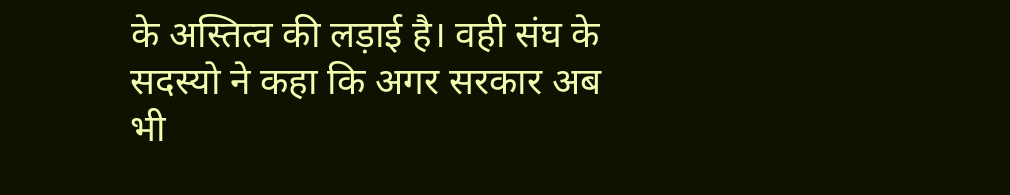के अस्तित्व की लड़ाई है। वही संघ के सदस्यो ने कहा कि अगर सरकार अब भी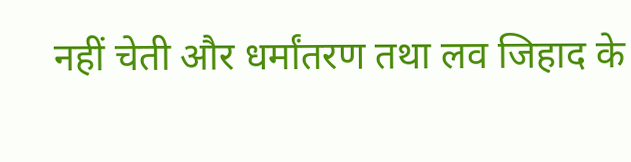नहीं चेती और धर्मांतरण तथा लव जिहाद के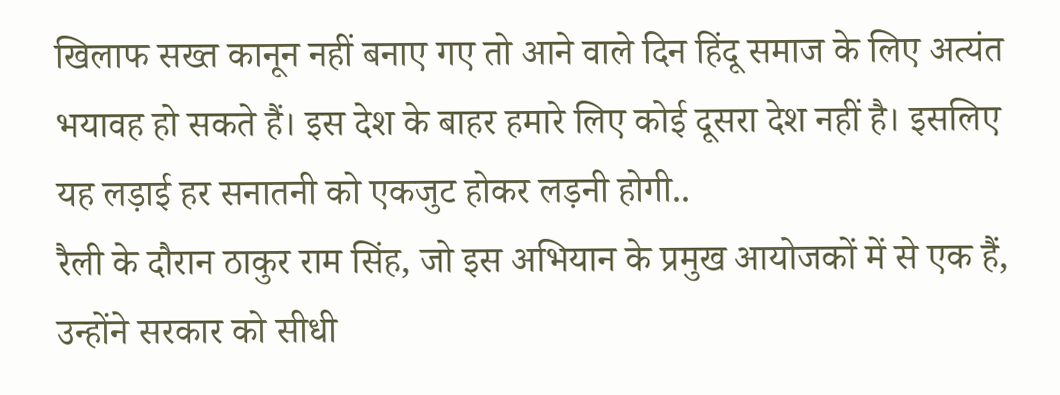खिलाफ सख्त कानून नहीं बनाए गए तो आने वाले दिन हिंदू समाज के लिए अत्यंत भयावह हो सकते हैं। इस देश के बाहर हमारे लिए कोई दूसरा देश नहीं है। इसलिए यह लड़ाई हर सनातनी को एकजुट होकर लड़नी होगी..
रैली के दौरान ठाकुर राम सिंह, जो इस अभियान के प्रमुख आयोजकों में से एक हैं, उन्होंने सरकार को सीधी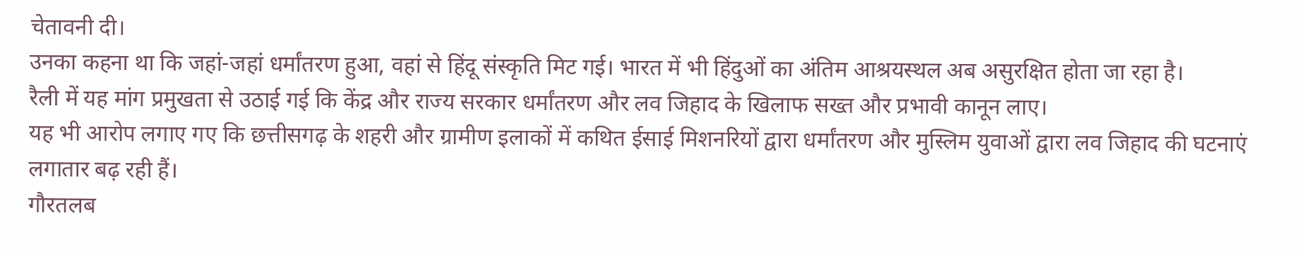चेतावनी दी।
उनका कहना था कि जहां-जहां धर्मांतरण हुआ, वहां से हिंदू संस्कृति मिट गई। भारत में भी हिंदुओं का अंतिम आश्रयस्थल अब असुरक्षित होता जा रहा है।
रैली में यह मांग प्रमुखता से उठाई गई कि केंद्र और राज्य सरकार धर्मांतरण और लव जिहाद के खिलाफ सख्त और प्रभावी कानून लाए।
यह भी आरोप लगाए गए कि छत्तीसगढ़ के शहरी और ग्रामीण इलाकों में कथित ईसाई मिशनरियों द्वारा धर्मांतरण और मुस्लिम युवाओं द्वारा लव जिहाद की घटनाएं लगातार बढ़ रही हैं।
गौरतलब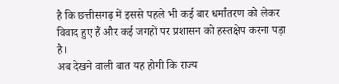है कि छत्तीसगढ़ में इससे पहले भी कई बार धर्मांतरण को लेकर विवाद हुए हैं और कई जगहों पर प्रशासन को हस्तक्षेप करना पड़ा है।
अब देखने वाली बात यह होगी कि राज्य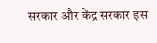सरकार और केंद्र सरकार इस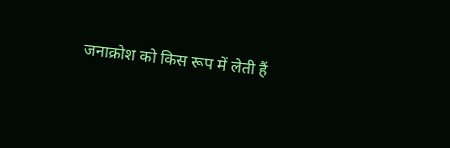जनाक्रोश को किस रूप में लेती हैं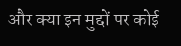और क्या इन मुद्दों पर कोई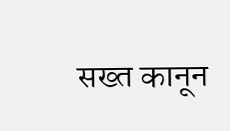सख्त कानून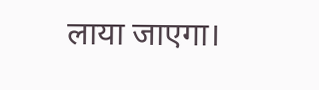लाया जाएगा।